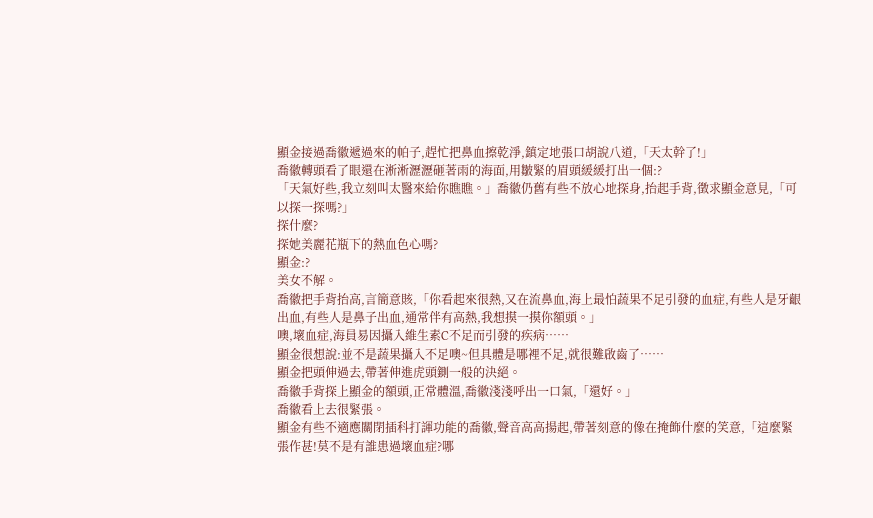顯金接過喬徽遞過來的帕子,趕忙把鼻血擦乾淨,鎮定地張口胡說八道,「天太幹了!」
喬徽轉頭看了眼還在淅淅瀝瀝砸著雨的海面,用皺緊的眉頭緩緩打出一個:?
「天氣好些,我立刻叫太醫來給你瞧瞧。」喬徽仍舊有些不放心地探身,抬起手背,徵求顯金意見,「可以探一探嗎?」
探什麼?
探她美麗花瓶下的熱血色心嗎?
顯金:?
美女不解。
喬徽把手背抬高,言簡意賅,「你看起來很熱,又在流鼻血,海上最怕蔬果不足引發的血症,有些人是牙齦出血,有些人是鼻子出血,通常伴有高熱,我想摸一摸你額頭。」
噢,壞血症,海員易因攝入維生素C不足而引發的疾病……
顯金很想說:並不是蔬果攝入不足噢~但具體是哪裡不足,就很難啟齒了……
顯金把頭伸過去,帶著伸進虎頭鍘一般的決絕。
喬徽手背探上顯金的額頭,正常體溫,喬徽淺淺呼出一口氣,「還好。」
喬徽看上去很緊張。
顯金有些不適應關閉插科打諢功能的喬徽,聲音高高揚起,帶著刻意的像在掩飾什麼的笑意,「這麼緊張作甚!莫不是有誰患過壞血症?哪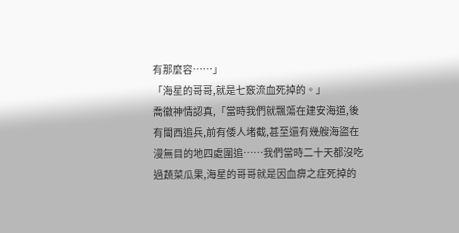有那麼容……」
「海星的哥哥,就是七竅流血死掉的。」
喬徽神情認真,「當時我們就飄蕩在建安海道,後有閩西追兵,前有倭人堵截,甚至還有幾艘海盜在漫無目的地四處圍追……我們當時二十天都沒吃過蔬菜瓜果,海星的哥哥就是因血痹之症死掉的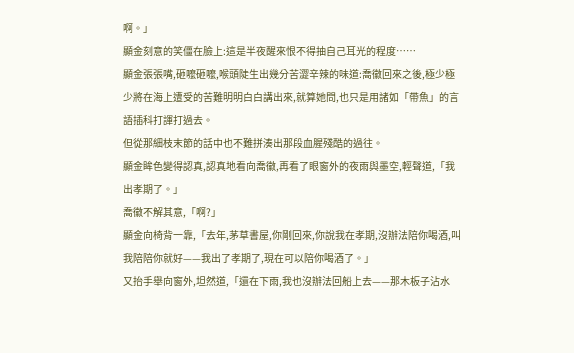啊。」
顯金刻意的笑僵在臉上:這是半夜醒來恨不得抽自己耳光的程度……
顯金張張嘴,砸嚒砸嚒,喉頭陡生出幾分苦澀辛辣的味道:喬徽回來之後,極少極少將在海上遭受的苦難明明白白講出來,就算她問,也只是用諸如「帶魚」的言語插科打諢打過去。
但從那細枝末節的話中也不難拼湊出那段血腥殘酷的過往。
顯金眸色變得認真,認真地看向喬徽,再看了眼窗外的夜雨與墨空,輕聲道,「我出孝期了。」
喬徽不解其意,「啊?」
顯金向椅背一靠,「去年,茅草書屋,你剛回來,你說我在孝期,沒辦法陪你喝酒,叫我陪陪你就好——我出了孝期了,現在可以陪你喝酒了。」
又抬手舉向窗外,坦然道,「還在下雨,我也沒辦法回船上去——那木板子沾水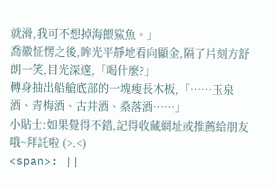就滑,我可不想掉海餵鯊魚。」
喬徽怔愣之後,眸光平靜地看向顯金,隔了片刻方舒朗一笑,目光深邃,「喝什麼?」
轉身抽出船艙底部的一塊瘦長木板,「……玉泉酒、青梅酒、古井酒、桑落酒……」
小貼士:如果覺得不錯,記得收藏網址或推薦給朋友哦~拜託啦 (>.<)
<span>: ||